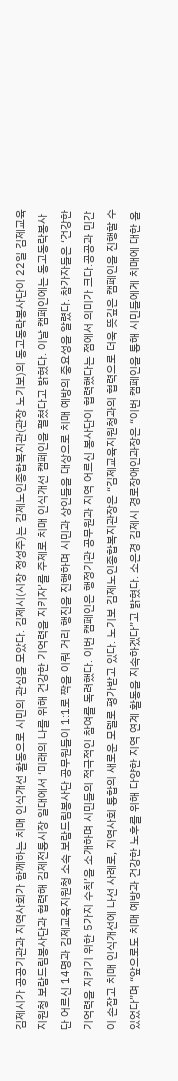김제시가 공공기관과 지역사회가 함께하는 치매 인식개선 활동으로 시민의 관심을 모았다. 김제시(시장 정성주)는 김제노인종합복지관(관장 노기보)의 동고동락봉사단이 22일 김제교육지원청 보람드림봉사단과 협력해 김제전통시장 일대에서 ‘미래의 나를 위해 건강한 기억력을 지키자’를 주제로 치매 인식개선 캠페인을 펼쳤다고 밝혔다. 이날 캠페인에는 동고동락봉사단 어르신 14명과 김제교육지원청 소속 보람드림봉사단 공무원들이 1:1로 짝을 이뤄 거리 행진을 진행하며 시민과 상인들을 대상으로 치매 예방의 중요성을 알렸다. 참가자들은 ‘건강한 기억력을 지키기 위한 5가지 수칙’을 소개하며 시민들의 적극적인 참여를 독려했다. 이번 캠페인은 행정기관 공무원과 지역 어르신 봉사단이 협력했다는 점에서 의미가 크다.공공과 민간이 손잡고 치매 인식개선에 나선 사례로, 지역사회 통합의 새로운 모델로 평가받고 있다. 노기보 김제노인종합복지관장은 “김제교육지원청과의 협력으로 더욱 뜻깊은 캠페인을 진행할 수 있었다”며 “앞으로도 치매 예방과 건강한 노후를 위해 다양한 지역 연계 활동을 지속하겠다”고 밝혔다. 소은경 김제시 경로장애인과장은 “이번 캠페인을 통해 시민들에게 치매에 대한 올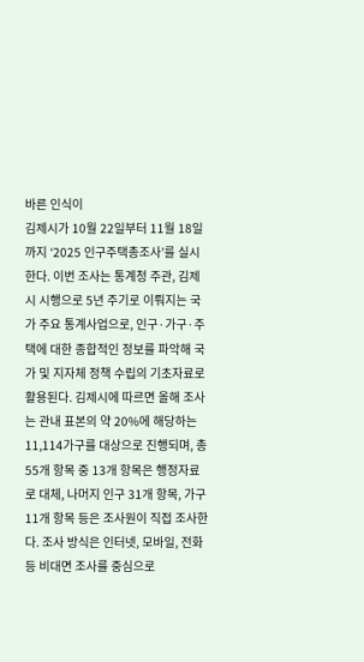바른 인식이
김제시가 10월 22일부터 11월 18일까지 ‘2025 인구주택총조사’를 실시한다. 이번 조사는 통계청 주관, 김제시 시행으로 5년 주기로 이뤄지는 국가 주요 통계사업으로, 인구·가구·주택에 대한 종합적인 정보를 파악해 국가 및 지자체 정책 수립의 기초자료로 활용된다. 김제시에 따르면 올해 조사는 관내 표본의 약 20%에 해당하는 11,114가구를 대상으로 진행되며, 총 55개 항목 중 13개 항목은 행정자료로 대체, 나머지 인구 31개 항목, 가구 11개 항목 등은 조사원이 직접 조사한다. 조사 방식은 인터넷, 모바일, 전화 등 비대면 조사를 중심으로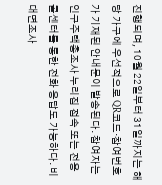진행되며, 10월 22일부터 31일까지는 해당 가구에 우선적으로 QR코드·참여번호가 기재된 안내문이 발송된다. 참여자는 인구주택총조사 누리집 접속 또는 전용 콜센터를 통한 전화 응답도 가능하다. 비대면조사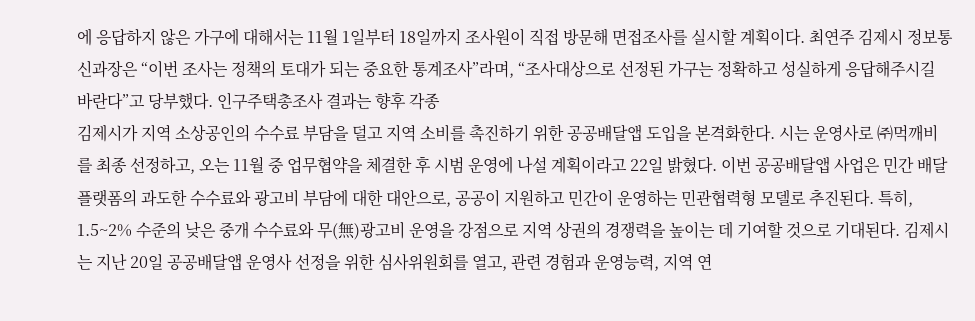에 응답하지 않은 가구에 대해서는 11월 1일부터 18일까지 조사원이 직접 방문해 면접조사를 실시할 계획이다. 최연주 김제시 정보통신과장은 “이번 조사는 정책의 토대가 되는 중요한 통계조사”라며, “조사대상으로 선정된 가구는 정확하고 성실하게 응답해주시길 바란다”고 당부했다. 인구주택총조사 결과는 향후 각종
김제시가 지역 소상공인의 수수료 부담을 덜고 지역 소비를 촉진하기 위한 공공배달앱 도입을 본격화한다. 시는 운영사로 ㈜먹깨비를 최종 선정하고, 오는 11월 중 업무협약을 체결한 후 시범 운영에 나설 계획이라고 22일 밝혔다. 이번 공공배달앱 사업은 민간 배달 플랫폼의 과도한 수수료와 광고비 부담에 대한 대안으로, 공공이 지원하고 민간이 운영하는 민관협력형 모델로 추진된다. 특히, 1.5~2% 수준의 낮은 중개 수수료와 무(無)광고비 운영을 강점으로 지역 상권의 경쟁력을 높이는 데 기여할 것으로 기대된다. 김제시는 지난 20일 공공배달앱 운영사 선정을 위한 심사위원회를 열고, 관련 경험과 운영능력, 지역 연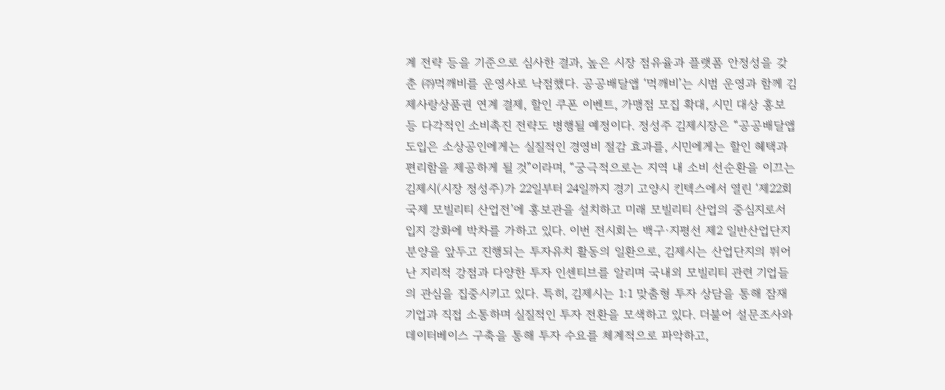계 전략 등을 기준으로 심사한 결과, 높은 시장 점유율과 플랫폼 안정성을 갖춘 ㈜먹깨비를 운영사로 낙점했다. 공공배달앱 ‘먹깨비’는 시범 운영과 함께 김제사랑상품권 연계 결제, 할인 쿠폰 이벤트, 가맹점 모집 확대, 시민 대상 홍보 등 다각적인 소비촉진 전략도 병행될 예정이다. 정성주 김제시장은 “공공배달앱 도입은 소상공인에게는 실질적인 경영비 절감 효과를, 시민에게는 할인 혜택과 편리함을 제공하게 될 것”이라며, “궁극적으로는 지역 내 소비 선순환을 이끄는
김제시(시장 정성주)가 22일부터 24일까지 경기 고양시 킨텍스에서 열린 ‘제22회 국제 모빌리티 산업전’에 홍보관을 설치하고 미래 모빌리티 산업의 중심지로서 입지 강화에 박차를 가하고 있다. 이번 전시회는 백구·지평선 제2 일반산업단지 분양을 앞두고 진행되는 투자유치 활동의 일환으로, 김제시는 산업단지의 뛰어난 지리적 강점과 다양한 투자 인센티브를 알리며 국내외 모빌리티 관련 기업들의 관심을 집중시키고 있다. 특히, 김제시는 1:1 맞춤형 투자 상담을 통해 잠재 기업과 직접 소통하며 실질적인 투자 전환을 모색하고 있다. 더불어 설문조사와 데이터베이스 구축을 통해 투자 수요를 체계적으로 파악하고,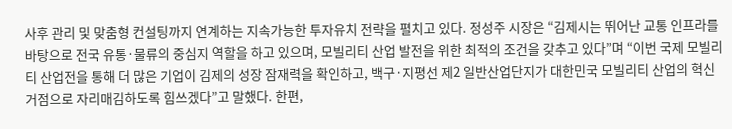사후 관리 및 맞춤형 컨설팅까지 연계하는 지속가능한 투자유치 전략을 펼치고 있다. 정성주 시장은 “김제시는 뛰어난 교통 인프라를 바탕으로 전국 유통·물류의 중심지 역할을 하고 있으며, 모빌리티 산업 발전을 위한 최적의 조건을 갖추고 있다”며 “이번 국제 모빌리티 산업전을 통해 더 많은 기업이 김제의 성장 잠재력을 확인하고, 백구·지평선 제2 일반산업단지가 대한민국 모빌리티 산업의 혁신 거점으로 자리매김하도록 힘쓰겠다”고 말했다. 한편,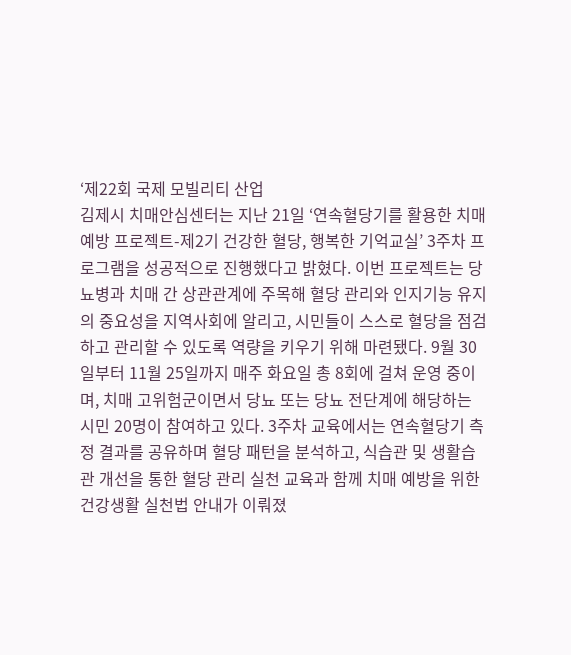‘제22회 국제 모빌리티 산업
김제시 치매안심센터는 지난 21일 ‘연속혈당기를 활용한 치매 예방 프로젝트-제2기 건강한 혈당, 행복한 기억교실’ 3주차 프로그램을 성공적으로 진행했다고 밝혔다. 이번 프로젝트는 당뇨병과 치매 간 상관관계에 주목해 혈당 관리와 인지기능 유지의 중요성을 지역사회에 알리고, 시민들이 스스로 혈당을 점검하고 관리할 수 있도록 역량을 키우기 위해 마련됐다. 9월 30일부터 11월 25일까지 매주 화요일 총 8회에 걸쳐 운영 중이며, 치매 고위험군이면서 당뇨 또는 당뇨 전단계에 해당하는 시민 20명이 참여하고 있다. 3주차 교육에서는 연속혈당기 측정 결과를 공유하며 혈당 패턴을 분석하고, 식습관 및 생활습관 개선을 통한 혈당 관리 실천 교육과 함께 치매 예방을 위한 건강생활 실천법 안내가 이뤄졌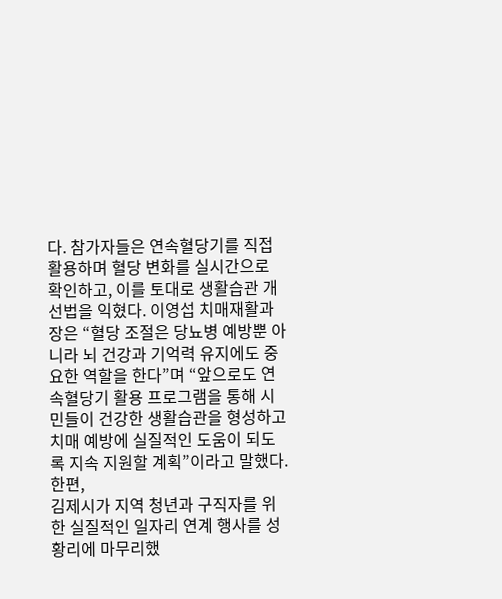다. 참가자들은 연속혈당기를 직접 활용하며 혈당 변화를 실시간으로 확인하고, 이를 토대로 생활습관 개선법을 익혔다. 이영섭 치매재활과장은 “혈당 조절은 당뇨병 예방뿐 아니라 뇌 건강과 기억력 유지에도 중요한 역할을 한다”며 “앞으로도 연속혈당기 활용 프로그램을 통해 시민들이 건강한 생활습관을 형성하고 치매 예방에 실질적인 도움이 되도록 지속 지원할 계획”이라고 말했다. 한편,
김제시가 지역 청년과 구직자를 위한 실질적인 일자리 연계 행사를 성황리에 마무리했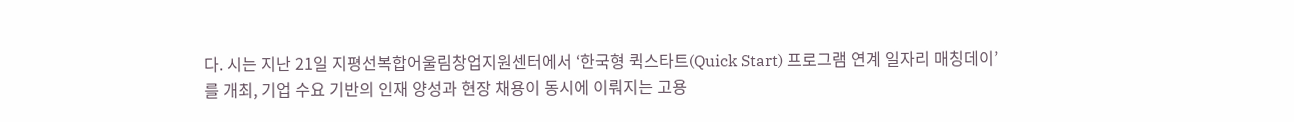다. 시는 지난 21일 지평선복합어울림창업지원센터에서 ‘한국형 퀵스타트(Quick Start) 프로그램 연계 일자리 매칭데이’를 개최, 기업 수요 기반의 인재 양성과 현장 채용이 동시에 이뤄지는 고용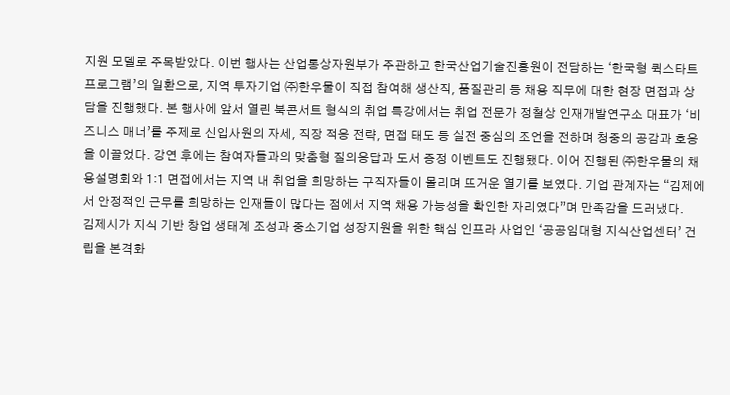지원 모델로 주목받았다. 이번 행사는 산업통상자원부가 주관하고 한국산업기술진흥원이 전담하는 ‘한국형 퀵스타트 프로그램’의 일환으로, 지역 투자기업 ㈜한우물이 직접 참여해 생산직, 품질관리 등 채용 직무에 대한 현장 면접과 상담을 진행했다. 본 행사에 앞서 열린 북콘서트 형식의 취업 특강에서는 취업 전문가 정철상 인재개발연구소 대표가 ‘비즈니스 매너’를 주제로 신입사원의 자세, 직장 적응 전략, 면접 태도 등 실전 중심의 조언을 전하며 청중의 공감과 호응을 이끌었다. 강연 후에는 참여자들과의 맞춤형 질의응답과 도서 증정 이벤트도 진행됐다. 이어 진행된 ㈜한우물의 채용설명회와 1:1 면접에서는 지역 내 취업을 희망하는 구직자들이 몰리며 뜨거운 열기를 보였다. 기업 관계자는 “김제에서 안정적인 근무를 희망하는 인재들이 많다는 점에서 지역 채용 가능성을 확인한 자리였다”며 만족감을 드러냈다.
김제시가 지식 기반 창업 생태계 조성과 중소기업 성장지원을 위한 핵심 인프라 사업인 ‘공공임대형 지식산업센터’ 건립을 본격화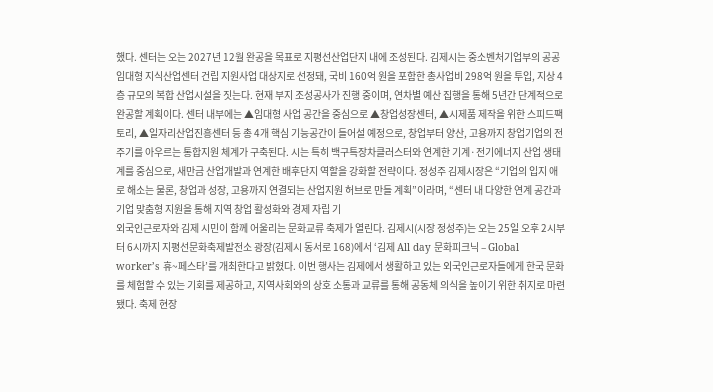했다. 센터는 오는 2027년 12월 완공을 목표로 지평선산업단지 내에 조성된다. 김제시는 중소벤처기업부의 공공임대형 지식산업센터 건립 지원사업 대상지로 선정돼, 국비 160억 원을 포함한 총사업비 298억 원을 투입, 지상 4층 규모의 복합 산업시설을 짓는다. 현재 부지 조성공사가 진행 중이며, 연차별 예산 집행을 통해 5년간 단계적으로 완공할 계획이다. 센터 내부에는 ▲임대형 사업 공간을 중심으로 ▲창업성장센터, ▲시제품 제작을 위한 스피드팩토리, ▲일자리산업진흥센터 등 총 4개 핵심 기능공간이 들어설 예정으로, 창업부터 양산, 고용까지 창업기업의 전 주기를 아우르는 통합지원 체계가 구축된다. 시는 특히 백구특장차클러스터와 연계한 기계·전기에너지 산업 생태계를 중심으로, 새만금 산업개발과 연계한 배후단지 역할을 강화할 전략이다. 정성주 김제시장은 “기업의 입지 애로 해소는 물론, 창업과 성장, 고용까지 연결되는 산업지원 허브로 만들 계획”이라며, “센터 내 다양한 연계 공간과 기업 맞춤형 지원을 통해 지역 창업 활성화와 경제 자립 기
외국인근로자와 김제 시민이 함께 어울리는 문화교류 축제가 열린다. 김제시(시장 정성주)는 오는 25일 오후 2시부터 6시까지 지평선문화축제발전소 광장(김제시 동서로 168)에서 ‘김제 All day 문화피크닉 – Global worker’s 휴~페스타’를 개최한다고 밝혔다. 이번 행사는 김제에서 생활하고 있는 외국인근로자들에게 한국 문화를 체험할 수 있는 기회를 제공하고, 지역사회와의 상호 소통과 교류를 통해 공동체 의식을 높이기 위한 취지로 마련됐다. 축제 현장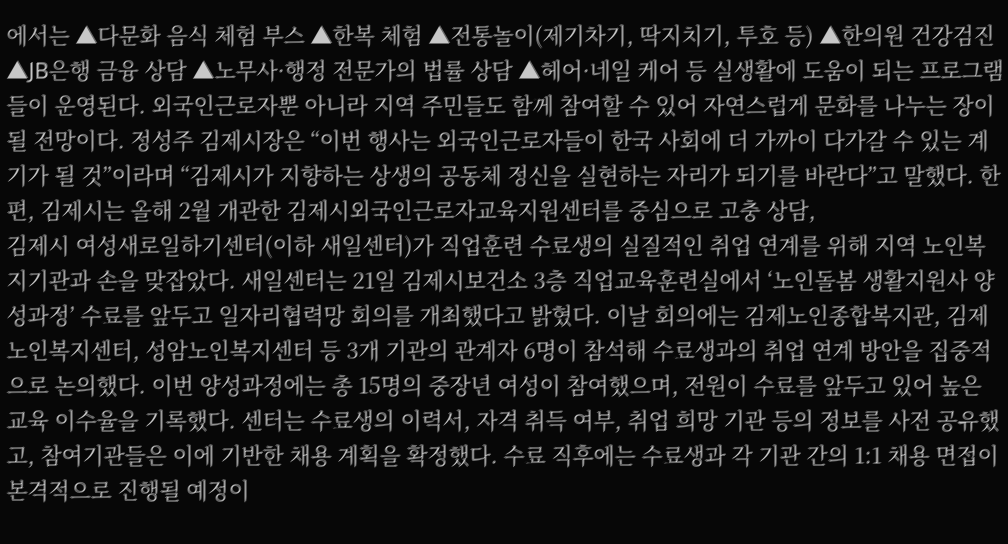에서는 ▲다문화 음식 체험 부스 ▲한복 체험 ▲전통놀이(제기차기, 딱지치기, 투호 등) ▲한의원 건강검진 ▲JB은행 금융 상담 ▲노무사·행정 전문가의 법률 상담 ▲헤어·네일 케어 등 실생활에 도움이 되는 프로그램들이 운영된다. 외국인근로자뿐 아니라 지역 주민들도 함께 참여할 수 있어 자연스럽게 문화를 나누는 장이 될 전망이다. 정성주 김제시장은 “이번 행사는 외국인근로자들이 한국 사회에 더 가까이 다가갈 수 있는 계기가 될 것”이라며 “김제시가 지향하는 상생의 공동체 정신을 실현하는 자리가 되기를 바란다”고 말했다. 한편, 김제시는 올해 2월 개관한 김제시외국인근로자교육지원센터를 중심으로 고충 상담,
김제시 여성새로일하기센터(이하 새일센터)가 직업훈련 수료생의 실질적인 취업 연계를 위해 지역 노인복지기관과 손을 맞잡았다. 새일센터는 21일 김제시보건소 3층 직업교육훈련실에서 ‘노인돌봄 생활지원사 양성과정’ 수료를 앞두고 일자리협력망 회의를 개최했다고 밝혔다. 이날 회의에는 김제노인종합복지관, 김제노인복지센터, 성암노인복지센터 등 3개 기관의 관계자 6명이 참석해 수료생과의 취업 연계 방안을 집중적으로 논의했다. 이번 양성과정에는 총 15명의 중장년 여성이 참여했으며, 전원이 수료를 앞두고 있어 높은 교육 이수율을 기록했다. 센터는 수료생의 이력서, 자격 취득 여부, 취업 희망 기관 등의 정보를 사전 공유했고, 참여기관들은 이에 기반한 채용 계획을 확정했다. 수료 직후에는 수료생과 각 기관 간의 1:1 채용 면접이 본격적으로 진행될 예정이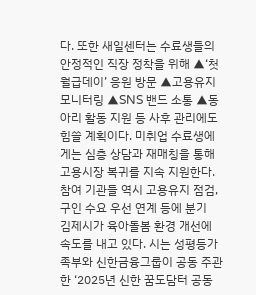다. 또한 새일센터는 수료생들의 안정적인 직장 정착을 위해 ▲‘첫 월급데이’ 응원 방문 ▲고용유지 모니터링 ▲SNS 밴드 소통 ▲동아리 활동 지원 등 사후 관리에도 힘쓸 계획이다. 미취업 수료생에게는 심층 상담과 재매칭을 통해 고용시장 복귀를 지속 지원한다. 참여 기관들 역시 고용유지 점검, 구인 수요 우선 연계 등에 분기
김제시가 육아돌봄 환경 개선에 속도를 내고 있다. 시는 성평등가족부와 신한금융그룹이 공동 주관한 ‘2025년 신한 꿈도담터 공동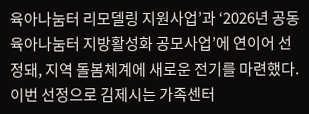육아나눔터 리모델링 지원사업’과 ‘2026년 공동육아나눔터 지방활성화 공모사업’에 연이어 선정돼, 지역 돌봄체계에 새로운 전기를 마련했다. 이번 선정으로 김제시는 가족센터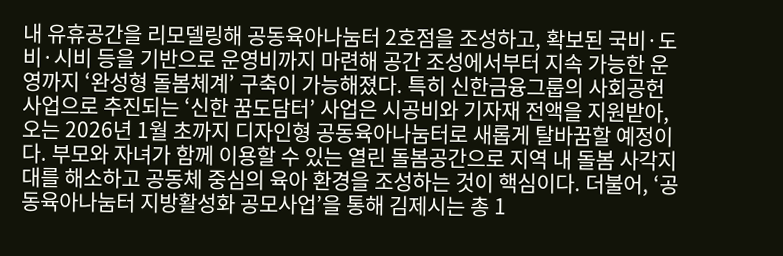내 유휴공간을 리모델링해 공동육아나눔터 2호점을 조성하고, 확보된 국비·도비·시비 등을 기반으로 운영비까지 마련해 공간 조성에서부터 지속 가능한 운영까지 ‘완성형 돌봄체계’ 구축이 가능해졌다. 특히 신한금융그룹의 사회공헌 사업으로 추진되는 ‘신한 꿈도담터’ 사업은 시공비와 기자재 전액을 지원받아, 오는 2026년 1월 초까지 디자인형 공동육아나눔터로 새롭게 탈바꿈할 예정이다. 부모와 자녀가 함께 이용할 수 있는 열린 돌봄공간으로 지역 내 돌봄 사각지대를 해소하고 공동체 중심의 육아 환경을 조성하는 것이 핵심이다. 더불어, ‘공동육아나눔터 지방활성화 공모사업’을 통해 김제시는 총 1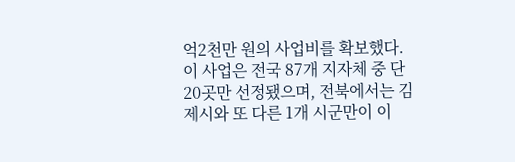억2천만 원의 사업비를 확보했다. 이 사업은 전국 87개 지자체 중 단 20곳만 선정됐으며, 전북에서는 김제시와 또 다른 1개 시군만이 이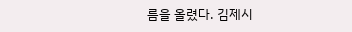름을 올렸다. 김제시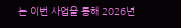는 이번 사업을 통해 2026년